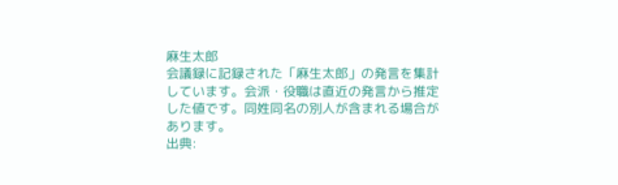麻生太郎
会議録に記録された「麻生太郎」の発言を集計しています。会派・役職は直近の発言から推定した値です。同姓同名の別人が含まれる場合があります。
出典: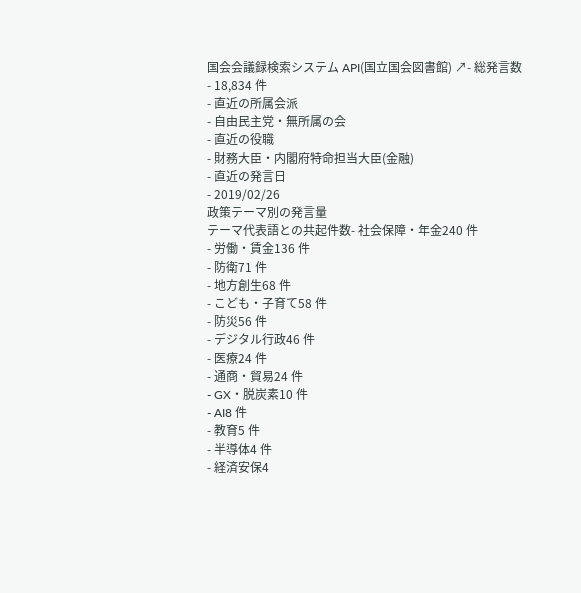国会会議録検索システム API(国立国会図書館) ↗- 総発言数
- 18,834 件
- 直近の所属会派
- 自由民主党・無所属の会
- 直近の役職
- 財務大臣・内閣府特命担当大臣(金融)
- 直近の発言日
- 2019/02/26
政策テーマ別の発言量
テーマ代表語との共起件数- 社会保障・年金240 件
- 労働・賃金136 件
- 防衛71 件
- 地方創生68 件
- こども・子育て58 件
- 防災56 件
- デジタル行政46 件
- 医療24 件
- 通商・貿易24 件
- GX・脱炭素10 件
- AI8 件
- 教育5 件
- 半導体4 件
- 経済安保4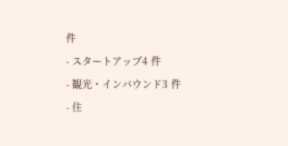件
- スタートアップ4 件
- 観光・インバウンド3 件
- 住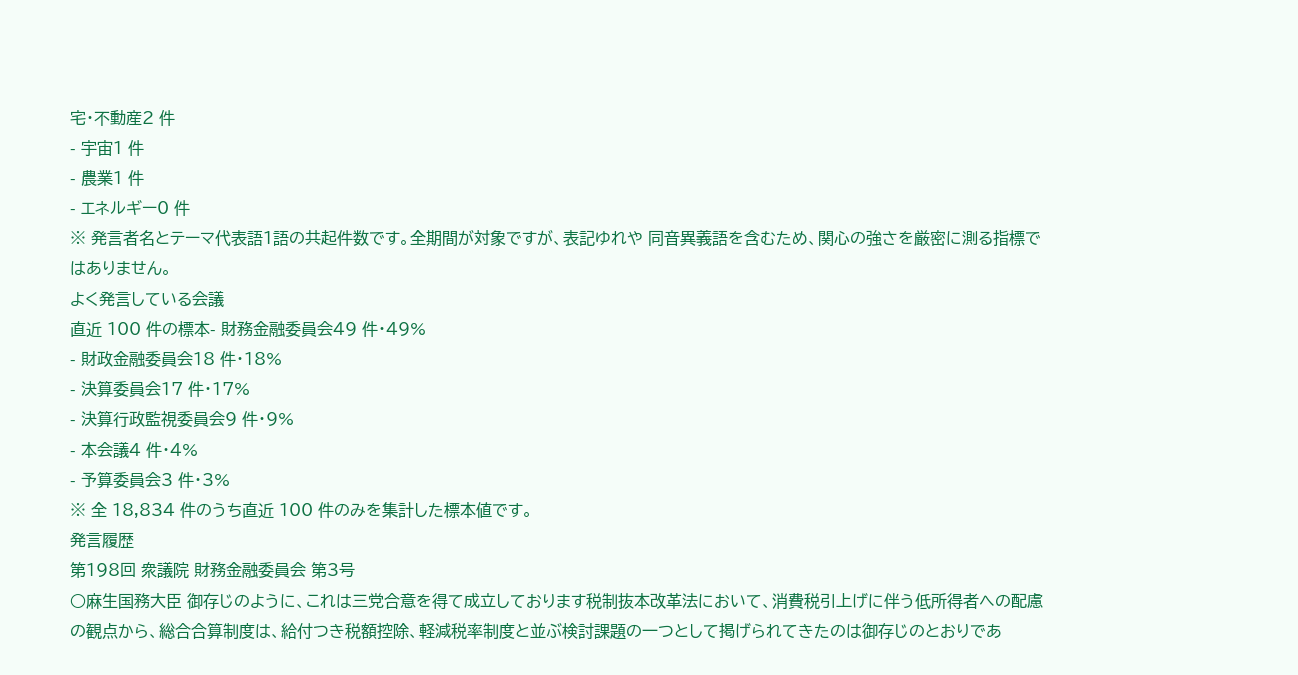宅・不動産2 件
- 宇宙1 件
- 農業1 件
- エネルギー0 件
※ 発言者名とテーマ代表語1語の共起件数です。全期間が対象ですが、表記ゆれや 同音異義語を含むため、関心の強さを厳密に測る指標ではありません。
よく発言している会議
直近 100 件の標本- 財務金融委員会49 件・49%
- 財政金融委員会18 件・18%
- 決算委員会17 件・17%
- 決算行政監視委員会9 件・9%
- 本会議4 件・4%
- 予算委員会3 件・3%
※ 全 18,834 件のうち直近 100 件のみを集計した標本値です。
発言履歴
第198回 衆議院 財務金融委員会 第3号
○麻生国務大臣 御存じのように、これは三党合意を得て成立しております税制抜本改革法において、消費税引上げに伴う低所得者への配慮の観点から、総合合算制度は、給付つき税額控除、軽減税率制度と並ぶ検討課題の一つとして掲げられてきたのは御存じのとおりであ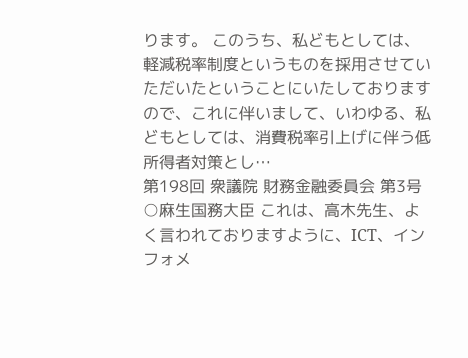ります。 このうち、私どもとしては、軽減税率制度というものを採用させていただいたということにいたしておりますので、これに伴いまして、いわゆる、私どもとしては、消費税率引上げに伴う低所得者対策とし…
第198回 衆議院 財務金融委員会 第3号
○麻生国務大臣 これは、高木先生、よく言われておりますように、ICT、インフォメ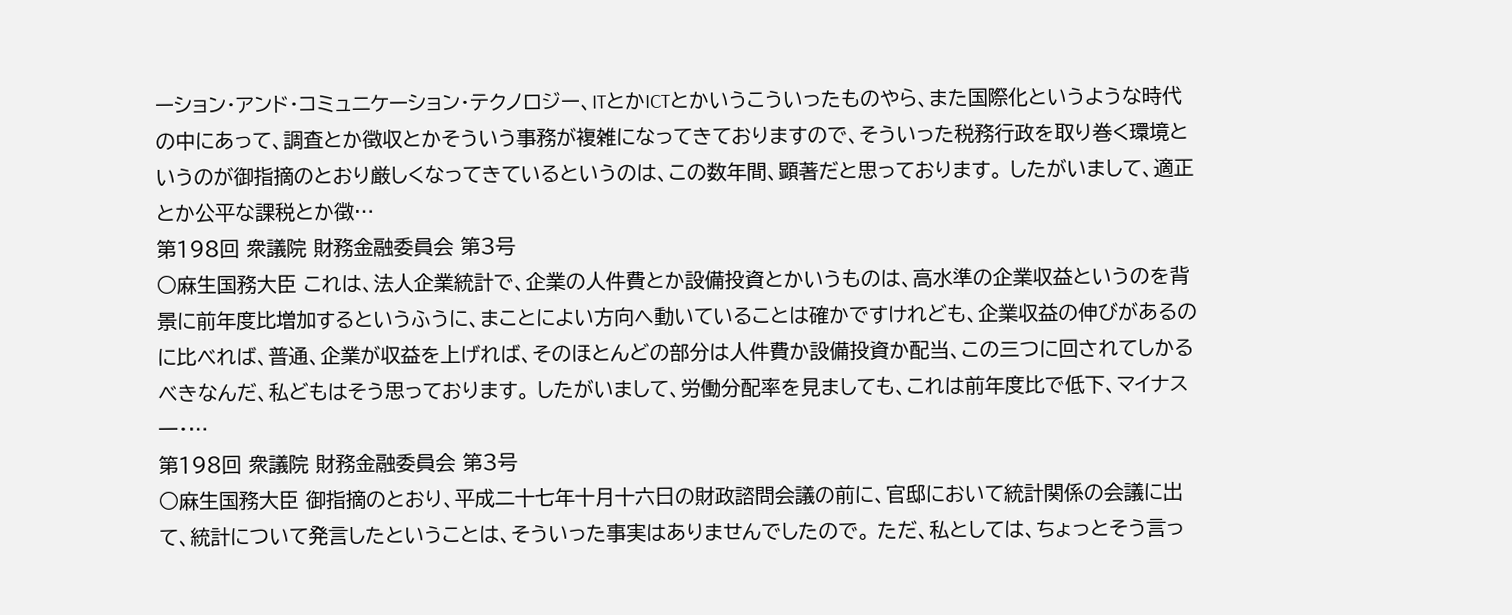ーション・アンド・コミュニケーション・テクノロジー、ITとかICTとかいうこういったものやら、また国際化というような時代の中にあって、調査とか徴収とかそういう事務が複雑になってきておりますので、そういった税務行政を取り巻く環境というのが御指摘のとおり厳しくなってきているというのは、この数年間、顕著だと思っております。 したがいまして、適正とか公平な課税とか徴…
第198回 衆議院 財務金融委員会 第3号
○麻生国務大臣 これは、法人企業統計で、企業の人件費とか設備投資とかいうものは、高水準の企業収益というのを背景に前年度比増加するというふうに、まことによい方向へ動いていることは確かですけれども、企業収益の伸びがあるのに比べれば、普通、企業が収益を上げれば、そのほとんどの部分は人件費か設備投資か配当、この三つに回されてしかるべきなんだ、私どもはそう思っております。 したがいまして、労働分配率を見ましても、これは前年度比で低下、マイナス一・…
第198回 衆議院 財務金融委員会 第3号
○麻生国務大臣 御指摘のとおり、平成二十七年十月十六日の財政諮問会議の前に、官邸において統計関係の会議に出て、統計について発言したということは、そういった事実はありませんでしたので。 ただ、私としては、ちょっとそう言っ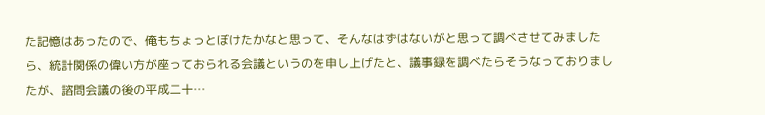た記憶はあったので、俺もちょっとぼけたかなと思って、そんなはずはないがと思って調べさせてみましたら、統計関係の偉い方が座っておられる会議というのを申し上げたと、議事録を調べたらそうなっておりましたが、諮問会議の後の平成二十…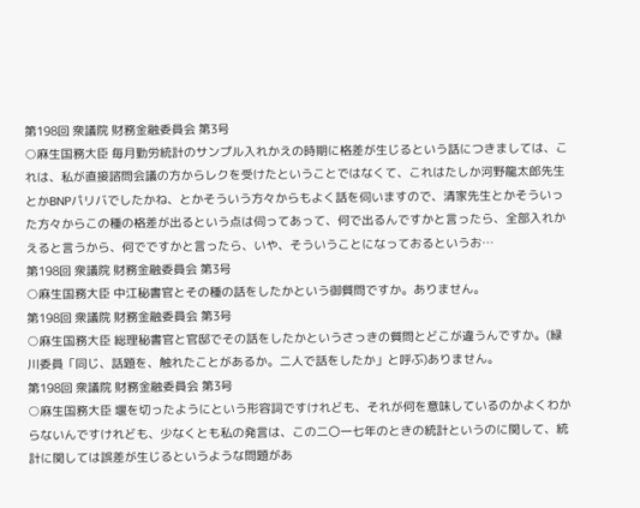第198回 衆議院 財務金融委員会 第3号
○麻生国務大臣 毎月勤労統計のサンプル入れかえの時期に格差が生じるという話につきましては、これは、私が直接諮問会議の方からレクを受けたということではなくて、これはたしか河野龍太郎先生とかBNPパリバでしたかね、とかそういう方々からもよく話を伺いますので、清家先生とかそういった方々からこの種の格差が出るという点は伺ってあって、何で出るんですかと言ったら、全部入れかえると言うから、何でですかと言ったら、いや、そういうことになっておるというお…
第198回 衆議院 財務金融委員会 第3号
○麻生国務大臣 中江秘書官とその種の話をしたかという御質問ですか。ありません。
第198回 衆議院 財務金融委員会 第3号
○麻生国務大臣 総理秘書官と官邸でその話をしたかというさっきの質問とどこが違うんですか。(緑川委員「同じ、話題を、触れたことがあるか。二人で話をしたか」と呼ぶ)ありません。
第198回 衆議院 財務金融委員会 第3号
○麻生国務大臣 堰を切ったようにという形容詞ですけれども、それが何を意味しているのかよくわからないんですけれども、少なくとも私の発言は、この二〇一七年のときの統計というのに関して、統計に関しては誤差が生じるというような問題があ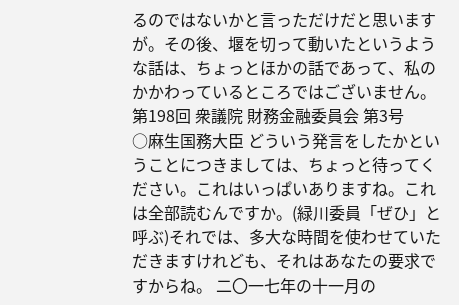るのではないかと言っただけだと思いますが。その後、堰を切って動いたというような話は、ちょっとほかの話であって、私のかかわっているところではございません。
第198回 衆議院 財務金融委員会 第3号
○麻生国務大臣 どういう発言をしたかということにつきましては、ちょっと待ってください。これはいっぱいありますね。これは全部読むんですか。(緑川委員「ぜひ」と呼ぶ)それでは、多大な時間を使わせていただきますけれども、それはあなたの要求ですからね。 二〇一七年の十一月の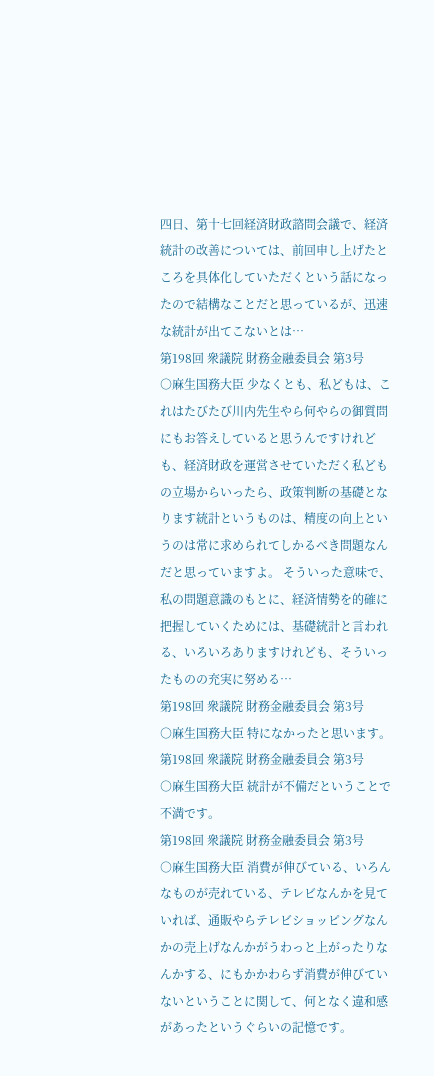四日、第十七回経済財政諮問会議で、経済統計の改善については、前回申し上げたところを具体化していただくという話になったので結構なことだと思っているが、迅速な統計が出てこないとは…
第198回 衆議院 財務金融委員会 第3号
○麻生国務大臣 少なくとも、私どもは、これはたびたび川内先生やら何やらの御質問にもお答えしていると思うんですけれども、経済財政を運営させていただく私どもの立場からいったら、政策判断の基礎となります統計というものは、精度の向上というのは常に求められてしかるべき問題なんだと思っていますよ。 そういった意味で、私の問題意識のもとに、経済情勢を的確に把握していくためには、基礎統計と言われる、いろいろありますけれども、そういったものの充実に努める…
第198回 衆議院 財務金融委員会 第3号
○麻生国務大臣 特になかったと思います。
第198回 衆議院 財務金融委員会 第3号
○麻生国務大臣 統計が不備だということで不満です。
第198回 衆議院 財務金融委員会 第3号
○麻生国務大臣 消費が伸びている、いろんなものが売れている、テレビなんかを見ていれば、通販やらテレビショッピングなんかの売上げなんかがうわっと上がったりなんかする、にもかかわらず消費が伸びていないということに関して、何となく違和感があったというぐらいの記憶です。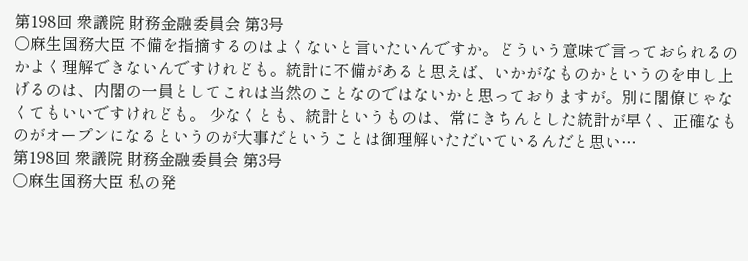第198回 衆議院 財務金融委員会 第3号
○麻生国務大臣 不備を指摘するのはよくないと言いたいんですか。どういう意味で言っておられるのかよく理解できないんですけれども。統計に不備があると思えば、いかがなものかというのを申し上げるのは、内閣の一員としてこれは当然のことなのではないかと思っておりますが。別に閣僚じゃなくてもいいですけれども。 少なくとも、統計というものは、常にきちんとした統計が早く、正確なものがオープンになるというのが大事だということは御理解いただいているんだと思い…
第198回 衆議院 財務金融委員会 第3号
○麻生国務大臣 私の発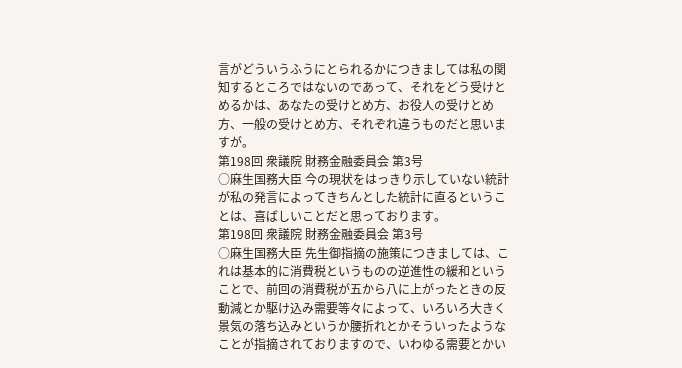言がどういうふうにとられるかにつきましては私の関知するところではないのであって、それをどう受けとめるかは、あなたの受けとめ方、お役人の受けとめ方、一般の受けとめ方、それぞれ違うものだと思いますが。
第198回 衆議院 財務金融委員会 第3号
○麻生国務大臣 今の現状をはっきり示していない統計が私の発言によってきちんとした統計に直るということは、喜ばしいことだと思っております。
第198回 衆議院 財務金融委員会 第3号
○麻生国務大臣 先生御指摘の施策につきましては、これは基本的に消費税というものの逆進性の緩和ということで、前回の消費税が五から八に上がったときの反動減とか駆け込み需要等々によって、いろいろ大きく景気の落ち込みというか腰折れとかそういったようなことが指摘されておりますので、いわゆる需要とかい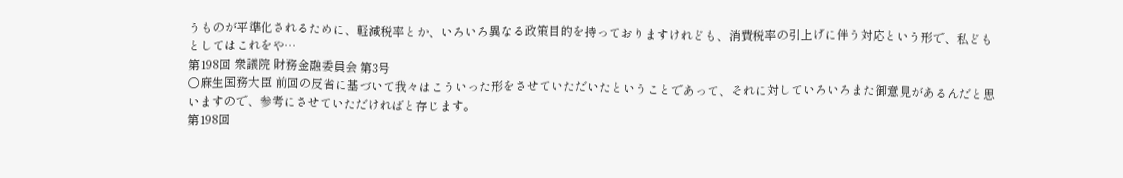うものが平準化されるために、軽減税率とか、いろいろ異なる政策目的を持っておりますけれども、消費税率の引上げに伴う対応という形で、私どもとしてはこれをや…
第198回 衆議院 財務金融委員会 第3号
○麻生国務大臣 前回の反省に基づいて我々はこういった形をさせていただいたということであって、それに対していろいろまた御意見があるんだと思いますので、参考にさせていただければと存じます。
第198回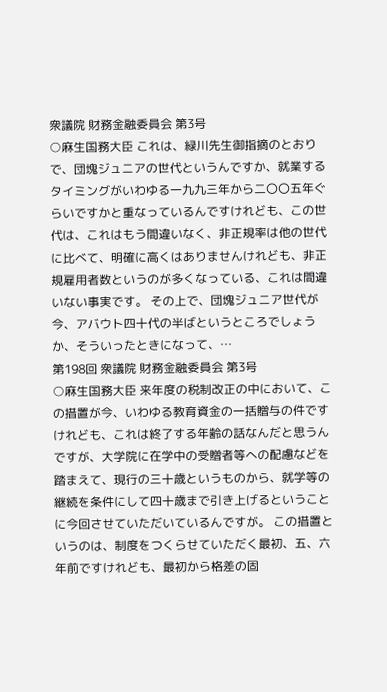衆議院 財務金融委員会 第3号
○麻生国務大臣 これは、緑川先生御指摘のとおりで、団塊ジュニアの世代というんですか、就業するタイミングがいわゆる一九九三年から二〇〇五年ぐらいですかと重なっているんですけれども、この世代は、これはもう間違いなく、非正規率は他の世代に比べて、明確に高くはありませんけれども、非正規雇用者数というのが多くなっている、これは間違いない事実です。 その上で、団塊ジュニア世代が今、アバウト四十代の半ばというところでしょうか、そういったときになって、…
第198回 衆議院 財務金融委員会 第3号
○麻生国務大臣 来年度の税制改正の中において、この措置が今、いわゆる教育資金の一括贈与の件ですけれども、これは終了する年齢の話なんだと思うんですが、大学院に在学中の受贈者等への配慮などを踏まえて、現行の三十歳というものから、就学等の継続を条件にして四十歳まで引き上げるということに今回させていただいているんですが。 この措置というのは、制度をつくらせていただく最初、五、六年前ですけれども、最初から格差の固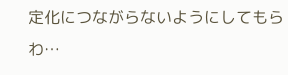定化につながらないようにしてもらわ…